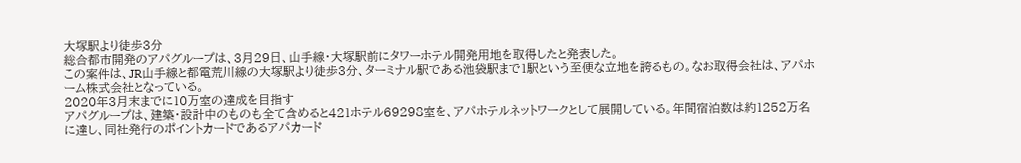大塚駅より徒歩3分
総合都市開発のアパグループは、3月29日、山手線・大塚駅前にタワーホテル開発用地を取得したと発表した。
この案件は、JR山手線と都電荒川線の大塚駅より徒歩3分、ターミナル駅である池袋駅まで1駅という至便な立地を誇るもの。なお取得会社は、アパホーム株式会社となっている。
2020年3月末までに10万室の達成を目指す
アパグループは、建築・設計中のものも全て含めると421ホテル69298室を、アパホテルネットワークとして展開している。年間宿泊数は約1252万名に達し、同社発行のポイントカードであるアパカード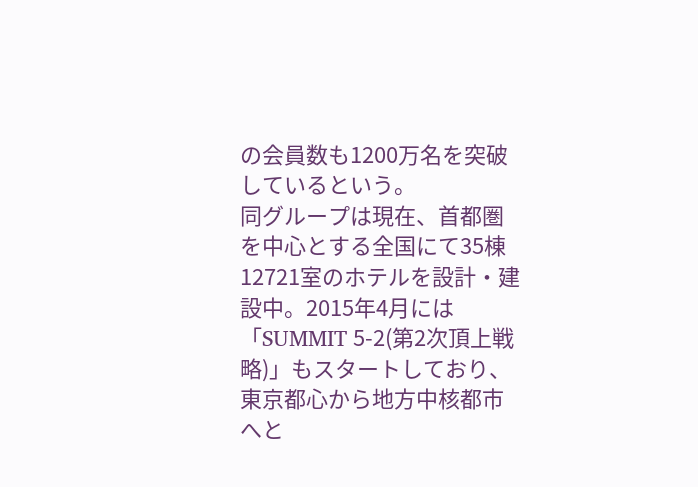の会員数も1200万名を突破しているという。
同グループは現在、首都圏を中心とする全国にて35棟12721室のホテルを設計・建設中。2015年4月には「SUMMIT 5-2(第2次頂上戦略)」もスタートしており、東京都心から地方中核都市へと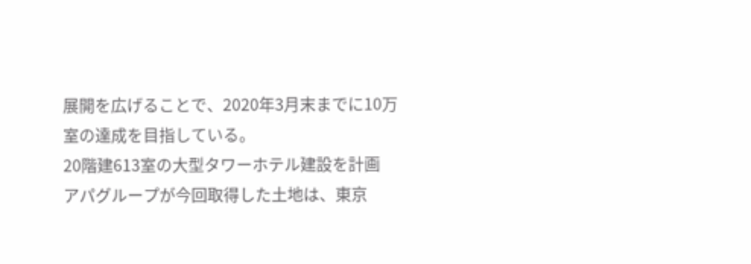展開を広げることで、2020年3月末までに10万室の達成を目指している。
20階建613室の大型タワーホテル建設を計画
アパグループが今回取得した土地は、東京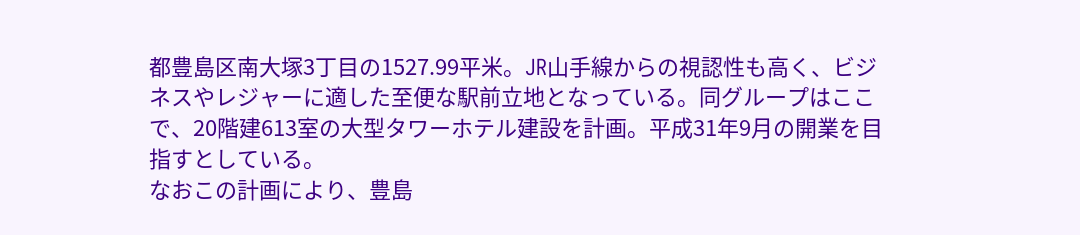都豊島区南大塚3丁目の1527.99平米。JR山手線からの視認性も高く、ビジネスやレジャーに適した至便な駅前立地となっている。同グループはここで、20階建613室の大型タワーホテル建設を計画。平成31年9月の開業を目指すとしている。
なおこの計画により、豊島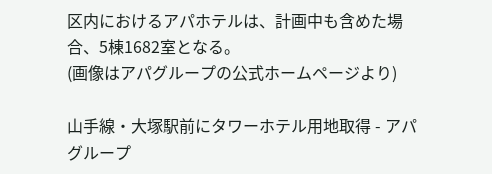区内におけるアパホテルは、計画中も含めた場合、5棟1682室となる。
(画像はアパグループの公式ホームページより)

山手線・大塚駅前にタワーホテル用地取得 - アパグループ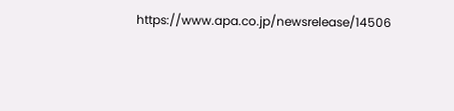https://www.apa.co.jp/newsrelease/14506